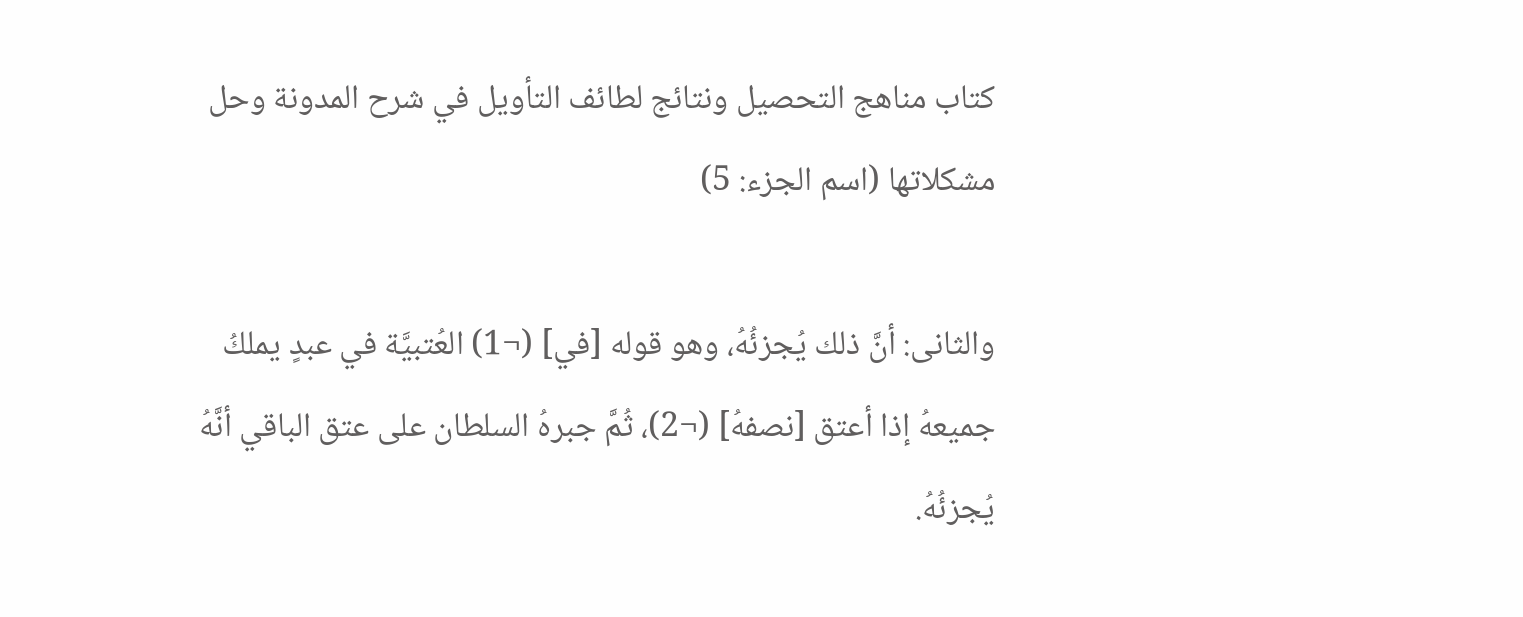كتاب مناهج التحصيل ونتائج لطائف التأويل في شرح المدونة وحل مشكلاتها (اسم الجزء: 5)

والثانى: أنَّ ذلك يُجزئُهُ، وهو قوله [في] (¬1) العُتبيَّة في عبدٍ يملكُ جميعهُ إذا أعتق [نصفهُ] (¬2)، ثُمَّ جبرهُ السلطان على عتق الباقي أنَّهُ يُجزئُهُ.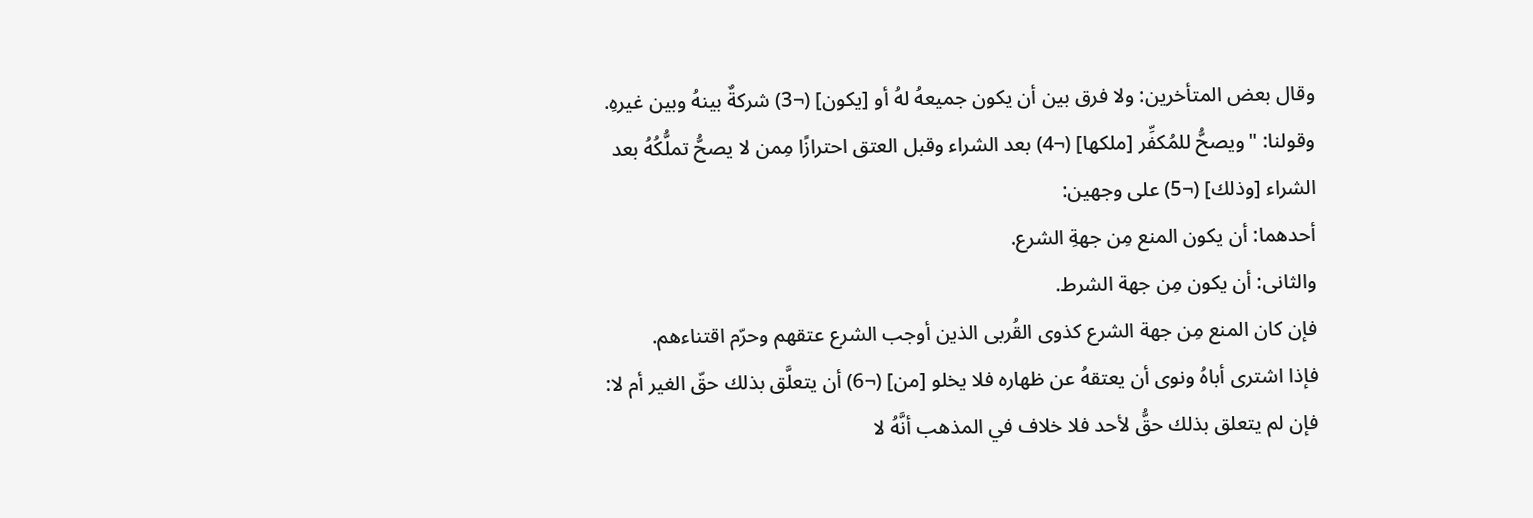وقال بعض المتأخرين: ولا فرق بين أن يكون جميعهُ لهُ أو [يكون] (¬3) شركةٌ بينهُ وبين غيرهِ.
وقولنا: "ويصحُّ للمُكفِّر [ملكها] (¬4) بعد الشراء وقبل العتق احترازًا مِمن لا يصحُّ تملُّكُهُ بعد الشراء [وذلك] (¬5) على وجهين:
أحدهما: أن يكون المنع مِن جهةِ الشرع.
والثانى: أن يكون مِن جهة الشرط.
فإن كان المنع مِن جهة الشرع كذوى القُربى الذين أوجب الشرع عتقهم وحرّم اقتناءهم.
فإذا اشترى أباهُ ونوى أن يعتقهُ عن ظهاره فلا يخلو [من] (¬6) أن يتعلَّق بذلك حقّ الغير أم لا:
فإن لم يتعلق بذلك حقُّ لأحد فلا خلاف في المذهب أنَّهُ لا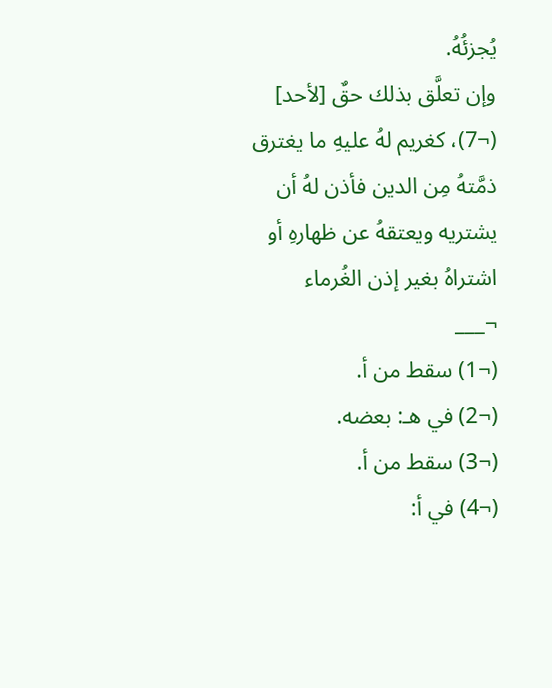يُجزئُهُ.
وإن تعلَّق بذلك حقٌ [لأحد] (¬7)، كغريم لهُ عليهِ ما يغترق ذمَّتهُ مِن الدين فأذن لهُ أن يشتريه ويعتقهُ عن ظهارهِ أو اشتراهُ بغير إذن الغُرماء
¬___
(¬1) سقط من أ.
(¬2) في هـ: بعضه.
(¬3) سقط من أ.
(¬4) في أ: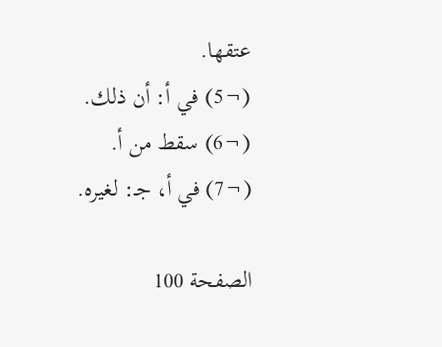عتقها.
(¬5) في أ: أن ذلك.
(¬6) سقط من أ.
(¬7) في أ، جـ: لغيره.

الصفحة 100